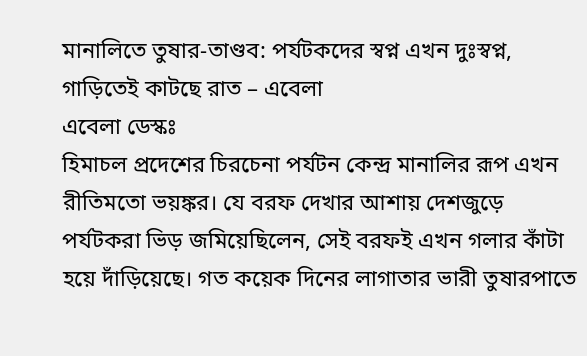মানালিতে তুষার-তাণ্ডব: পর্যটকদের স্বপ্ন এখন দুঃস্বপ্ন, গাড়িতেই কাটছে রাত – এবেলা
এবেলা ডেস্কঃ
হিমাচল প্রদেশের চিরচেনা পর্যটন কেন্দ্র মানালির রূপ এখন রীতিমতো ভয়ঙ্কর। যে বরফ দেখার আশায় দেশজুড়ে পর্যটকরা ভিড় জমিয়েছিলেন, সেই বরফই এখন গলার কাঁটা হয়ে দাঁড়িয়েছে। গত কয়েক দিনের লাগাতার ভারী তুষারপাতে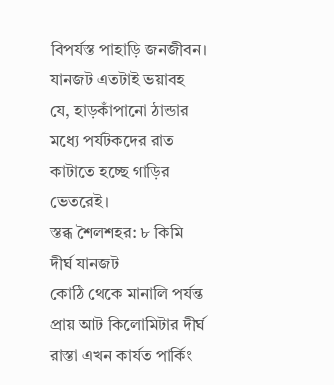বিপর্যস্ত পাহাড়ি জনজীবন। যানজট এতটাই ভয়াবহ যে, হাড়কাঁপানো ঠান্ডার মধ্যে পর্যটকদের রাত কাটাতে হচ্ছে গাড়ির ভেতরেই।
স্তব্ধ শৈলশহর: ৮ কিমি দীর্ঘ যানজট
কোঠি থেকে মানালি পর্যন্ত প্রায় আট কিলোমিটার দীর্ঘ রাস্তা এখন কার্যত পার্কিং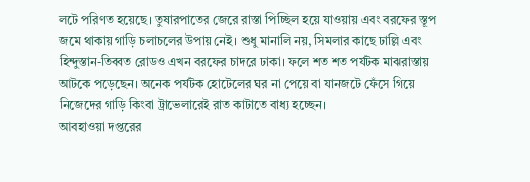লটে পরিণত হয়েছে। তুষারপাতের জেরে রাস্তা পিচ্ছিল হয়ে যাওয়ায় এবং বরফের স্তূপ জমে থাকায় গাড়ি চলাচলের উপায় নেই। শুধু মানালি নয়, সিমলার কাছে ঢাল্লি এবং হিন্দুস্তান-তিব্বত রোডও এখন বরফের চাদরে ঢাকা। ফলে শত শত পর্যটক মাঝরাস্তায় আটকে পড়েছেন। অনেক পর্যটক হোটেলের ঘর না পেয়ে বা যানজটে ফেঁসে গিয়ে নিজেদের গাড়ি কিংবা ট্রাভেলারেই রাত কাটাতে বাধ্য হচ্ছেন।
আবহাওয়া দপ্তরের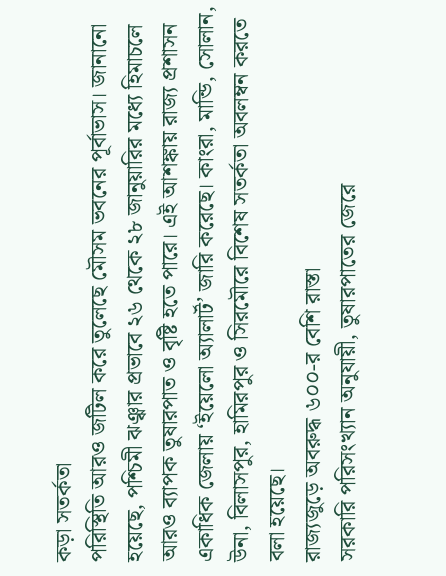কড়া সতর্কতা
পরিস্থিতি আরও জটিল করে তুলেছে মৌসম ভবনের পূর্বাভাস। জানানো হয়েছে, পশ্চিমী ঝঞ্ঝার প্রভাবে ২৬ থেকে ২৮ জানুয়ারির মধ্যে হিমাচলে আরও ব্যাপক তুষারপাত ও বৃষ্টি হতে পারে। এই আশঙ্কায় রাজ্য প্রশাসন একাধিক জেলায় ‘ইয়েলো অ্যালার্ট’ জারি করেছে। কাংরা, মান্ডি, সোলান, উনা, বিলাসপুর, হামিরপুর ও সিরমৌরে বিশেষ সতর্কতা অবলম্বন করতে বলা হয়েছে।
রাজ্যজুড়ে অবরুদ্ধ ৬০০-র বেশি রাস্তা
সরকারি পরিসংখ্যান অনুযায়ী, তুষারপাতের জেরে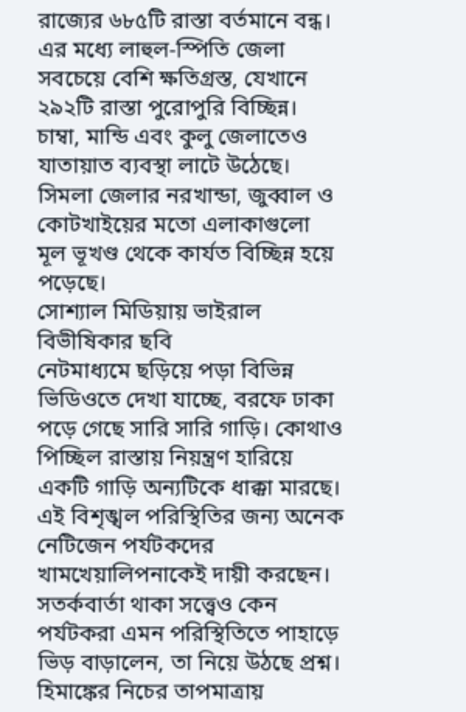রাজ্যের ৬৮৫টি রাস্তা বর্তমানে বন্ধ। এর মধ্যে লাহুল-স্পিতি জেলা সবচেয়ে বেশি ক্ষতিগ্রস্ত, যেখানে ২৯২টি রাস্তা পুরোপুরি বিচ্ছিন্ন। চাম্বা, মান্ডি এবং কুলু জেলাতেও যাতায়াত ব্যবস্থা লাটে উঠেছে। সিমলা জেলার নরখান্ডা, জুব্বাল ও কোটখাইয়ের মতো এলাকাগুলো মূল ভূখণ্ড থেকে কার্যত বিচ্ছিন্ন হয়ে পড়েছে।
সোশ্যাল মিডিয়ায় ভাইরাল বিভীষিকার ছবি
নেটমাধ্যমে ছড়িয়ে পড়া বিভিন্ন ভিডিওতে দেখা যাচ্ছে, বরফে ঢাকা পড়ে গেছে সারি সারি গাড়ি। কোথাও পিচ্ছিল রাস্তায় নিয়ন্ত্রণ হারিয়ে একটি গাড়ি অন্যটিকে ধাক্কা মারছে। এই বিশৃঙ্খল পরিস্থিতির জন্য অনেক নেটিজেন পর্যটকদের খামখেয়ালিপনাকেই দায়ী করছেন। সতর্কবার্তা থাকা সত্ত্বেও কেন পর্যটকরা এমন পরিস্থিতিতে পাহাড়ে ভিড় বাড়ালেন, তা নিয়ে উঠছে প্রশ্ন। হিমাঙ্কের নিচের তাপমাত্রায়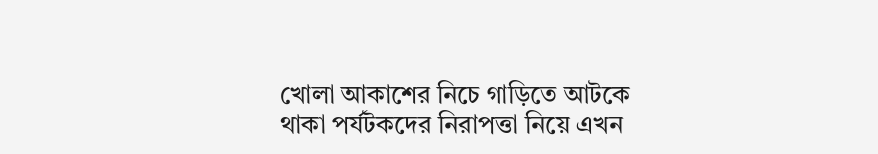খোলা আকাশের নিচে গাড়িতে আটকে থাকা পর্যটকদের নিরাপত্তা নিয়ে এখন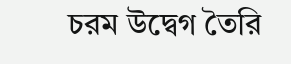চরম উদ্বেগ তৈরি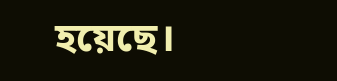হয়েছে।